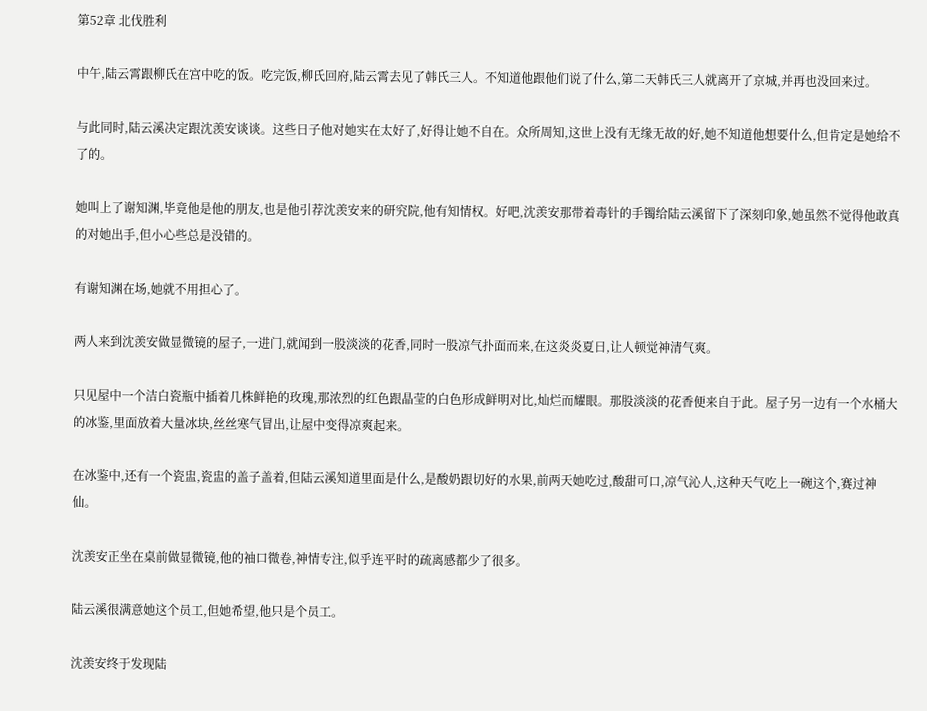第52章 北伐胜利

中午,陆云霄跟柳氏在宫中吃的饭。吃完饭,柳氏回府,陆云霄去见了韩氏三人。不知道他跟他们说了什么,第二天韩氏三人就离开了京城,并再也没回来过。

与此同时,陆云溪决定跟沈羡安谈谈。这些日子他对她实在太好了,好得让她不自在。众所周知,这世上没有无缘无故的好,她不知道他想要什么,但肯定是她给不了的。

她叫上了谢知渊,毕竟他是他的朋友,也是他引荐沈羡安来的研究院,他有知情权。好吧,沈羡安那带着毒针的手镯给陆云溪留下了深刻印象,她虽然不觉得他敢真的对她出手,但小心些总是没错的。

有谢知渊在场,她就不用担心了。

两人来到沈羡安做显微镜的屋子,一进门,就闻到一股淡淡的花香,同时一股凉气扑面而来,在这炎炎夏日,让人顿觉神清气爽。

只见屋中一个洁白瓷瓶中插着几株鲜艳的玫瑰,那浓烈的红色跟晶莹的白色形成鲜明对比,灿烂而耀眼。那股淡淡的花香便来自于此。屋子另一边有一个水桶大的冰鉴,里面放着大量冰块,丝丝寒气冒出,让屋中变得凉爽起来。

在冰鉴中,还有一个瓷盅,瓷盅的盖子盖着,但陆云溪知道里面是什么,是酸奶跟切好的水果,前两天她吃过,酸甜可口,凉气沁人,这种天气吃上一碗这个,赛过神仙。

沈羡安正坐在桌前做显微镜,他的袖口微卷,神情专注,似乎连平时的疏离感都少了很多。

陆云溪很满意她这个员工,但她希望,他只是个员工。

沈羡安终于发现陆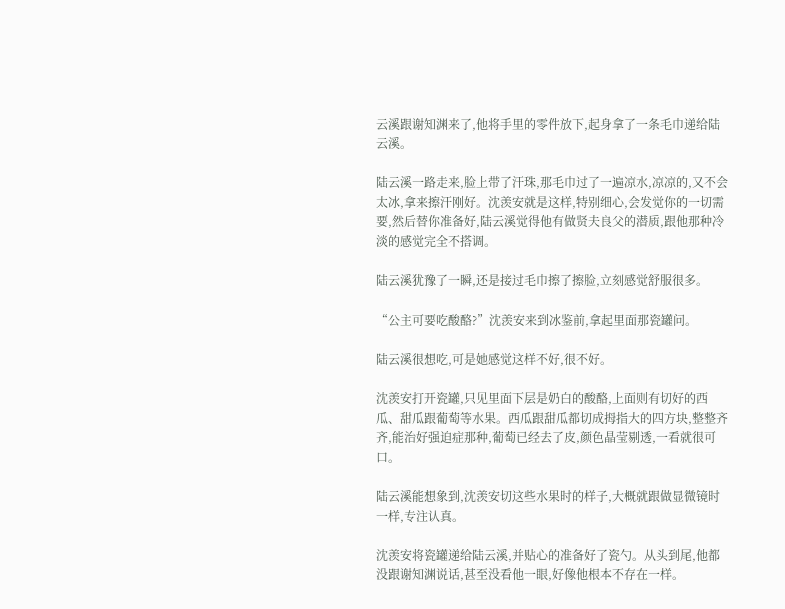云溪跟谢知渊来了,他将手里的零件放下,起身拿了一条毛巾递给陆云溪。

陆云溪一路走来,脸上带了汗珠,那毛巾过了一遍凉水,凉凉的,又不会太冰,拿来擦汗刚好。沈羡安就是这样,特别细心,会发觉你的一切需要,然后替你准备好,陆云溪觉得他有做贤夫良父的潜质,跟他那种冷淡的感觉完全不搭调。

陆云溪犹豫了一瞬,还是接过毛巾擦了擦脸,立刻感觉舒服很多。

“公主可要吃酸酪?”沈羡安来到冰鉴前,拿起里面那瓷罐问。

陆云溪很想吃,可是她感觉这样不好,很不好。

沈羡安打开瓷罐,只见里面下层是奶白的酸酪,上面则有切好的西瓜、甜瓜跟葡萄等水果。西瓜跟甜瓜都切成拇指大的四方块,整整齐齐,能治好强迫症那种,葡萄已经去了皮,颜色晶莹剔透,一看就很可口。

陆云溪能想象到,沈羡安切这些水果时的样子,大概就跟做显微镜时一样,专注认真。

沈羡安将瓷罐递给陆云溪,并贴心的准备好了瓷勺。从头到尾,他都没跟谢知渊说话,甚至没看他一眼,好像他根本不存在一样。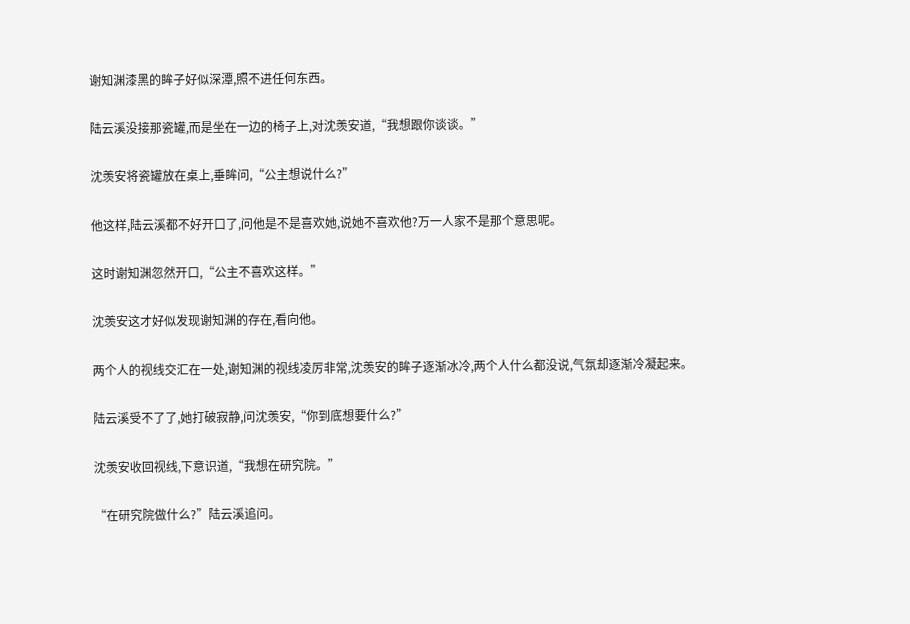谢知渊漆黑的眸子好似深潭,照不进任何东西。

陆云溪没接那瓷罐,而是坐在一边的椅子上,对沈羡安道,“我想跟你谈谈。”

沈羡安将瓷罐放在桌上,垂眸问,“公主想说什么?”

他这样,陆云溪都不好开口了,问他是不是喜欢她,说她不喜欢他?万一人家不是那个意思呢。

这时谢知渊忽然开口,“公主不喜欢这样。”

沈羡安这才好似发现谢知渊的存在,看向他。

两个人的视线交汇在一处,谢知渊的视线凌厉非常,沈羡安的眸子逐渐冰冷,两个人什么都没说,气氛却逐渐冷凝起来。

陆云溪受不了了,她打破寂静,问沈羡安,“你到底想要什么?”

沈羡安收回视线,下意识道,“我想在研究院。”

“在研究院做什么?”陆云溪追问。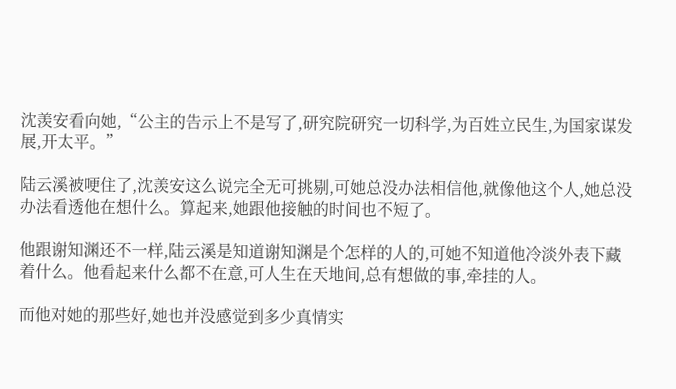沈羡安看向她,“公主的告示上不是写了,研究院研究一切科学,为百姓立民生,为国家谋发展,开太平。”

陆云溪被哽住了,沈羡安这么说完全无可挑剔,可她总没办法相信他,就像他这个人,她总没办法看透他在想什么。算起来,她跟他接触的时间也不短了。

他跟谢知渊还不一样,陆云溪是知道谢知渊是个怎样的人的,可她不知道他冷淡外表下藏着什么。他看起来什么都不在意,可人生在天地间,总有想做的事,牵挂的人。

而他对她的那些好,她也并没感觉到多少真情实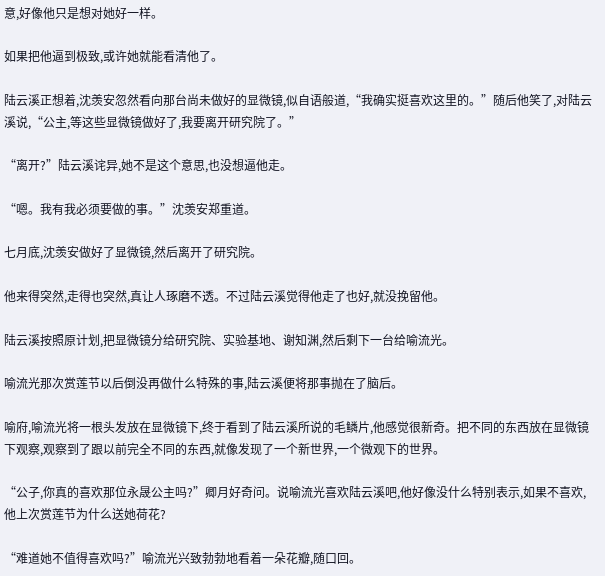意,好像他只是想对她好一样。

如果把他逼到极致,或许她就能看清他了。

陆云溪正想着,沈羡安忽然看向那台尚未做好的显微镜,似自语般道,“我确实挺喜欢这里的。”随后他笑了,对陆云溪说,“公主,等这些显微镜做好了,我要离开研究院了。”

“离开?”陆云溪诧异,她不是这个意思,也没想逼他走。

“嗯。我有我必须要做的事。”沈羡安郑重道。

七月底,沈羡安做好了显微镜,然后离开了研究院。

他来得突然,走得也突然,真让人琢磨不透。不过陆云溪觉得他走了也好,就没挽留他。

陆云溪按照原计划,把显微镜分给研究院、实验基地、谢知渊,然后剩下一台给喻流光。

喻流光那次赏莲节以后倒没再做什么特殊的事,陆云溪便将那事抛在了脑后。

喻府,喻流光将一根头发放在显微镜下,终于看到了陆云溪所说的毛鳞片,他感觉很新奇。把不同的东西放在显微镜下观察,观察到了跟以前完全不同的东西,就像发现了一个新世界,一个微观下的世界。

“公子,你真的喜欢那位永晟公主吗?”卿月好奇问。说喻流光喜欢陆云溪吧,他好像没什么特别表示,如果不喜欢,他上次赏莲节为什么送她荷花?

“难道她不值得喜欢吗?”喻流光兴致勃勃地看着一朵花瓣,随口回。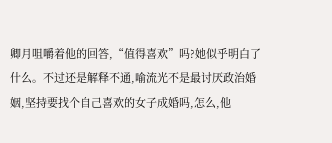卿月咀嚼着他的回答,“值得喜欢”吗?她似乎明白了什么。不过还是解释不通,喻流光不是最讨厌政治婚姻,坚持要找个自己喜欢的女子成婚吗,怎么,他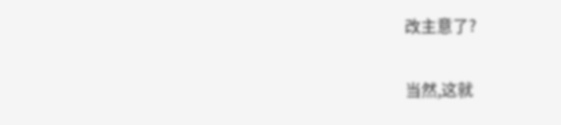改主意了?

当然,这就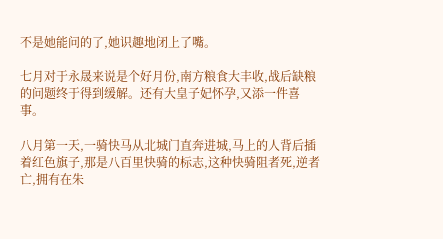不是她能问的了,她识趣地闭上了嘴。

七月对于永晟来说是个好月份,南方粮食大丰收,战后缺粮的问题终于得到缓解。还有大皇子妃怀孕,又添一件喜事。

八月第一天,一骑快马从北城门直奔进城,马上的人背后插着红色旗子,那是八百里快骑的标志,这种快骑阻者死,逆者亡,拥有在朱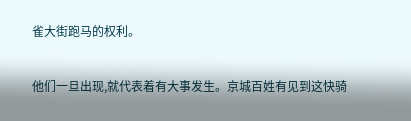雀大街跑马的权利。

他们一旦出现,就代表着有大事发生。京城百姓有见到这快骑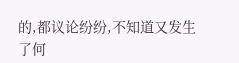的,都议论纷纷,不知道又发生了何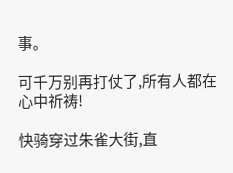事。

可千万别再打仗了,所有人都在心中祈祷!

快骑穿过朱雀大街,直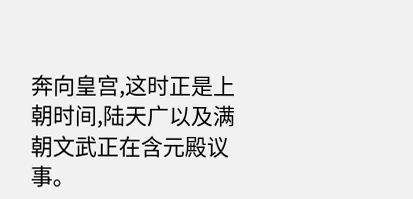奔向皇宫,这时正是上朝时间,陆天广以及满朝文武正在含元殿议事。